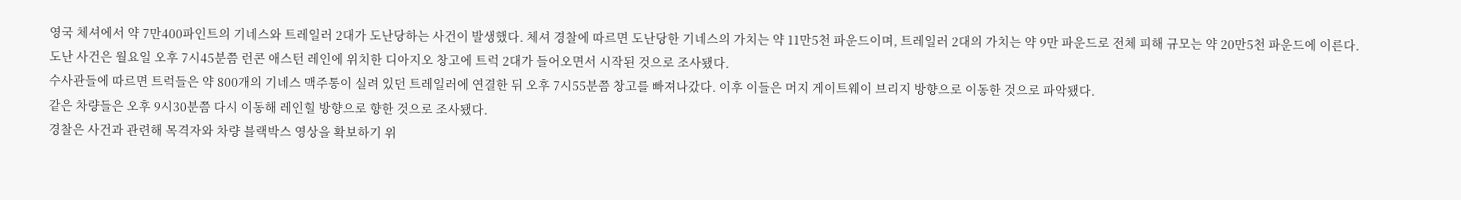영국 체셔에서 약 7만400파인트의 기네스와 트레일러 2대가 도난당하는 사건이 발생했다. 체셔 경찰에 따르면 도난당한 기네스의 가치는 약 11만5천 파운드이며, 트레일러 2대의 가치는 약 9만 파운드로 전체 피해 규모는 약 20만5천 파운드에 이른다.
도난 사건은 월요일 오후 7시45분쯤 런콘 애스턴 레인에 위치한 디아지오 창고에 트럭 2대가 들어오면서 시작된 것으로 조사됐다.
수사관들에 따르면 트럭들은 약 800개의 기네스 맥주통이 실려 있던 트레일러에 연결한 뒤 오후 7시55분쯤 창고를 빠져나갔다. 이후 이들은 머지 게이트웨이 브리지 방향으로 이동한 것으로 파악됐다.
같은 차량들은 오후 9시30분쯤 다시 이동해 레인힐 방향으로 향한 것으로 조사됐다.
경찰은 사건과 관련해 목격자와 차량 블랙박스 영상을 확보하기 위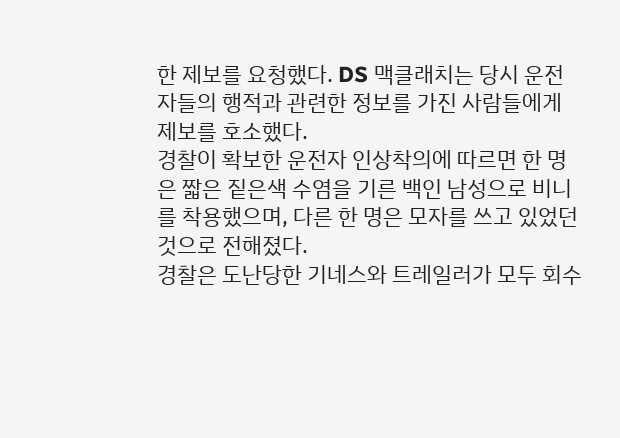한 제보를 요청했다. DS 맥클래치는 당시 운전자들의 행적과 관련한 정보를 가진 사람들에게 제보를 호소했다.
경찰이 확보한 운전자 인상착의에 따르면 한 명은 짧은 짙은색 수염을 기른 백인 남성으로 비니를 착용했으며, 다른 한 명은 모자를 쓰고 있었던 것으로 전해졌다.
경찰은 도난당한 기네스와 트레일러가 모두 회수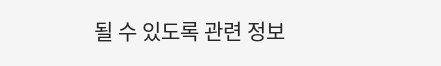될 수 있도록 관련 정보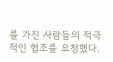를 가진 사람들의 적극적인 협조를 요청했다.